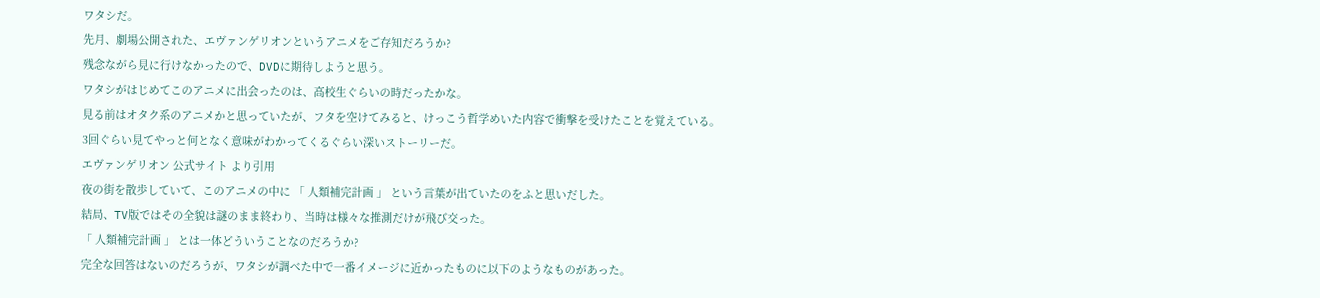ワタシだ。
先月、劇場公開された、エヴァンゲリオンというアニメをご存知だろうか?
残念ながら見に行けなかったので、DVDに期待しようと思う。
ワタシがはじめてこのアニメに出会ったのは、高校生ぐらいの時だったかな。
見る前はオタク系のアニメかと思っていたが、フタを空けてみると、けっこう哲学めいた内容で衝撃を受けたことを覚えている。
3回ぐらい見てやっと何となく意味がわかってくるぐらい深いストーリーだ。
エヴァンゲリオン 公式サイト より引用
夜の街を散歩していて、このアニメの中に 「 人類補完計画 」 という言葉が出ていたのをふと思いだした。
結局、TV版ではその全貌は謎のまま終わり、当時は様々な推測だけが飛び交った。
「 人類補完計画 」 とは一体どういうことなのだろうか?
完全な回答はないのだろうが、ワタシが調べた中で一番イメージに近かったものに以下のようなものがあった。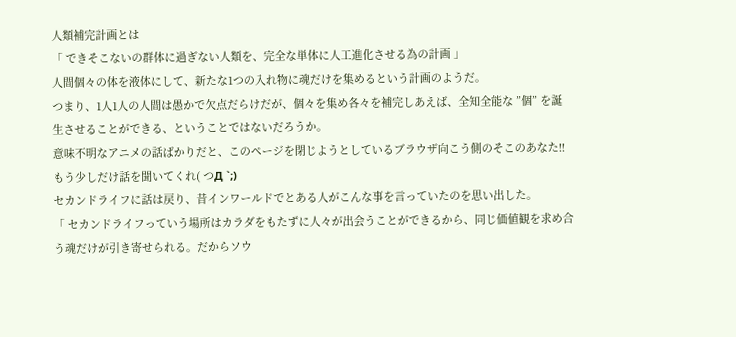人類補完計画とは
「 できそこないの群体に過ぎない人類を、完全な単体に人工進化させる為の計画 」
人間個々の体を液体にして、新たな1つの入れ物に魂だけを集めるという計画のようだ。
つまり、1人1人の人間は愚かで欠点だらけだが、個々を集め各々を補完しあえば、全知全能な ”個” を誕生させることができる、ということではないだろうか。
意味不明なアニメの話ばかりだと、このページを閉じようとしているブラウザ向こう側のそこのあなた!!
もう少しだけ話を聞いてくれ( つД `;)
セカンドライフに話は戻り、昔インワールドでとある人がこんな事を言っていたのを思い出した。
「 セカンドライフっていう場所はカラダをもたずに人々が出会うことができるから、同じ価値観を求め合う魂だけが引き寄せられる。だからソウ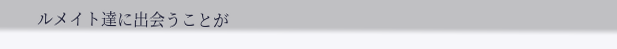ルメイト達に出会うことが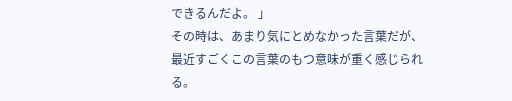できるんだよ。 」
その時は、あまり気にとめなかった言葉だが、最近すごくこの言葉のもつ意味が重く感じられる。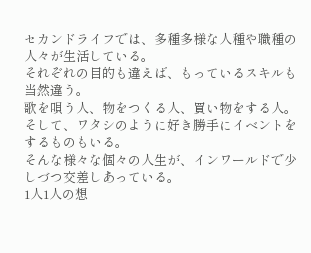セカンドライフでは、多種多様な人種や職種の人々が生活している。
それぞれの目的も違えば、もっているスキルも当然違う。
歌を唄う人、物をつくる人、買い物をする人。そして、ワタシのように好き勝手にイベントをするものもいる。
そんな様々な個々の人生が、インワールドで少しづつ交差しあっている。
1人1人の想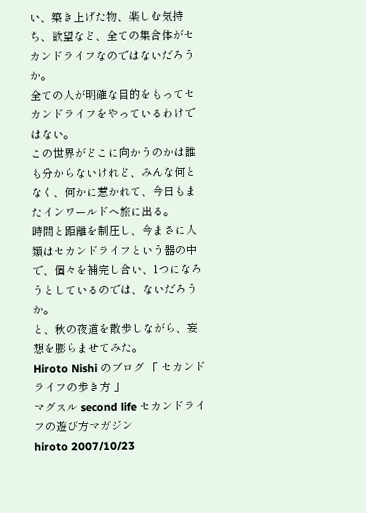い、築き上げた物、楽しむ気持ち、欲望など、全ての集合体がセカンドライフなのではないだろうか。
全ての人が明確な目的をもってセカンドライフをやっているわけではない。
この世界がどこに向かうのかは誰も分からないけれど、みんな何となく、何かに惹かれて、今日もまたインワールドへ旅に出る。
時間と距離を制圧し、今まさに人類はセカンドライフという器の中で、個々を補完し合い、1つになろうとしているのでは、ないだろうか。
と、秋の夜道を散歩しながら、妄想を膨らませてみた。
Hiroto Nishi のブログ 「 セカンドライフの歩き方 」
マグスル second life セカンドライフの遊び方マガジン
hiroto 2007/10/23